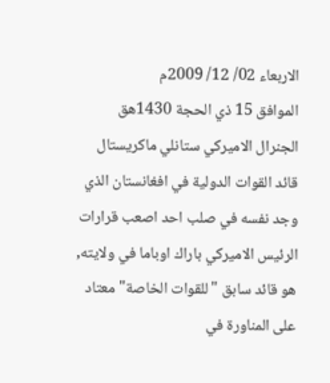الاربعاء 02/ 12/ 2009م
الموافق 15 ذي الحجة 1430هق
الجنرال الاميركي ستانلي ماكريستال قائد القوات الدولية في افغانستان الذي وجد نفسه في صلب احد اصعب قرارات الرئيس الاميركي باراك اوباما في ولايته, هو قائد سابق "للقوات الخاصة" معتاد على المناورة في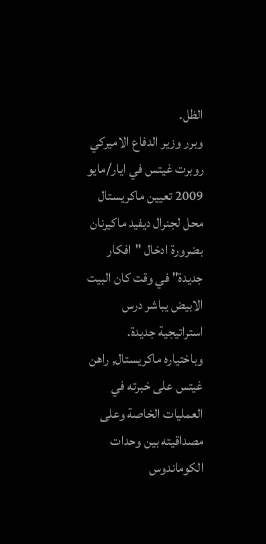الظل.
وبرر وزير الدفاع الاميركي روبرت غيتس في ايار/مايو 2009 تعيين ماكريستال محل لجنرال ديفيد ماكيرنان بضرورة ادخال "افكار جديدة" في وقت كان البيت الابيض يباشر درس استراتيجية جديدة.
وباختياره ماكريستال, راهن غيتس على خبرته في العمليات الخاصة وعلى مصداقيته بين وحدات الكوماندوس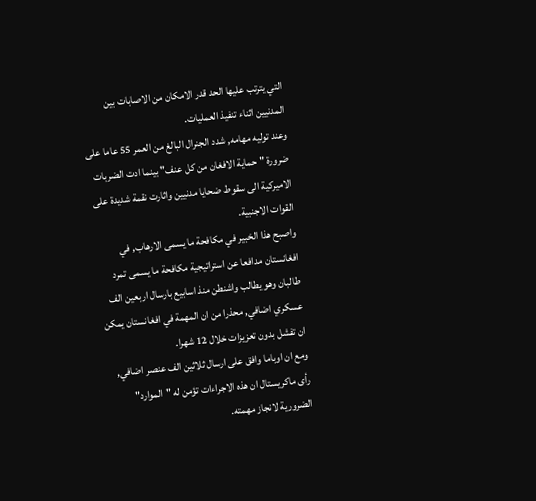التي يترتب عليها الحد قدر الامكان من الاصابات بين المدنيين اثناء تنفيذ العمليات.
وعند توليه مهامه, شدد الجنرال البالغ من العمر 55 عاما على ضرورة "حماية الافغان من كل عنف" بينما ادت الضربات الاميركية الى سقوط ضحايا مدنيين واثارت نقمة شديدة على القوات الاجنبية.
واصبح هذا الخبير في مكافحة ما يسمى الارهاب, في افغانستان مدافعا عن استراتيجية مكافحة ما يسمى تمرد طالبان وهو يطالب واشنطن منذ اسابيع بارسال اربعين الف عسكري اضافي, محذرا من ان المهمة في افغانستان يمكن ان تفشل بدون تعزيزات خلال 12 شهرا.
ومع ان اوباما وافق على ارسال ثلاثين الف عنصر اضافي, رأى ماكريستال ان هذه الاجراءات تؤمن له "الموارد" الضرورية لانجاز مهمته.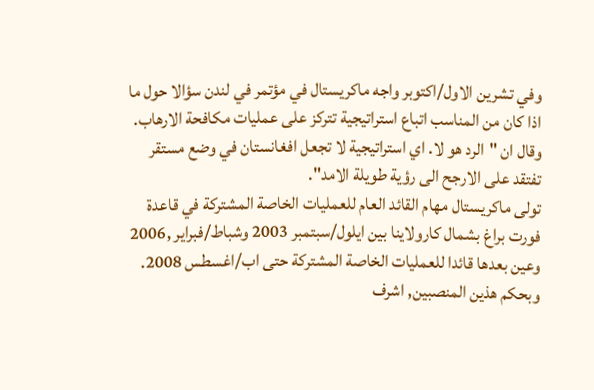وفي تشرين الاول/اكتوبر واجه ماكريستال في مؤتمر في لندن سؤالا حول ما اذا كان من المناسب اتباع استراتيجية تتركز على عمليات مكافحة الارهاب.
وقال ان "الرد هو لا. اي استراتيجية لا تجعل افغانستان في وضع مستقر تفتقد على الارجح الى رؤية طويلة الامد".
تولى ماكريستال مهام القائد العام للعمليات الخاصة المشتركة في قاعدة فورت براغ بشمال كارولاينا بين ايلول/سبتمبر 2003 وشباط/فبراير ,2006 وعين بعدها قائدا للعمليات الخاصة المشتركة حتى اب/اغسطس 2008.
وبحكم هذين المنصبين, اشرف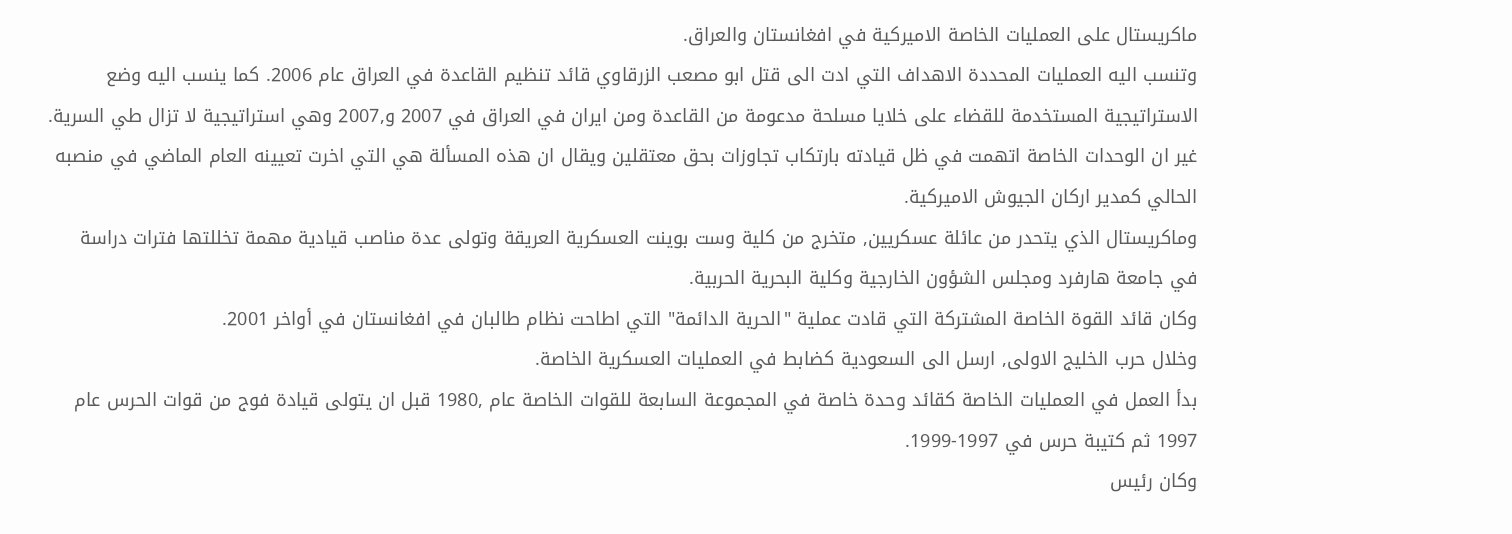ماكريستال على العمليات الخاصة الاميركية في افغانستان والعراق.
وتنسب اليه العمليات المحددة الاهداف التي ادت الى قتل ابو مصعب الزرقاوي قائد تنظيم القاعدة في العراق عام 2006. كما ينسب اليه وضع الاستراتيجية المستخدمة للقضاء على خلايا مسلحة مدعومة من القاعدة ومن ايران في العراق في 2007 و,2007 وهي استراتيجية لا تزال طي السرية.
غير ان الوحدات الخاصة اتهمت في ظل قيادته بارتكاب تجاوزات بحق معتقلين ويقال ان هذه المسألة هي التي اخرت تعيينه العام الماضي في منصبه الحالي كمدير اركان الجيوش الاميركية.
وماكريستال الذي يتحدر من عائلة عسكريين, متخرج من كلية وست بوينت العسكرية العريقة وتولى عدة مناصب قيادية مهمة تخللتها فترات دراسة في جامعة هارفرد ومجلس الشؤون الخارجية وكلية البحرية الحربية.
وكان قائد القوة الخاصة المشتركة التي قادت عملية "الحرية الدائمة" التي اطاحت نظام طالبان في افغانستان في أواخر 2001.
وخلال حرب الخليج الاولى, ارسل الى السعودية كضابط في العمليات العسكرية الخاصة.
بدأ العمل في العمليات الخاصة كقائد وحدة خاصة في المجموعة السابعة للقوات الخاصة عام ,1980 قبل ان يتولى قيادة فوج من قوات الحرس عام 1997 ثم كتيبة حرس في 1997-1999.
وكان رئيس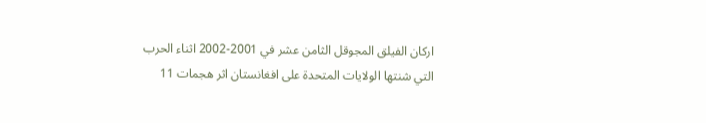اركان الفيلق المجوقل الثامن عشر في 2001-2002 اثناء الحرب التي شنتها الولايات المتحدة على افغانستان اثر هجمات 11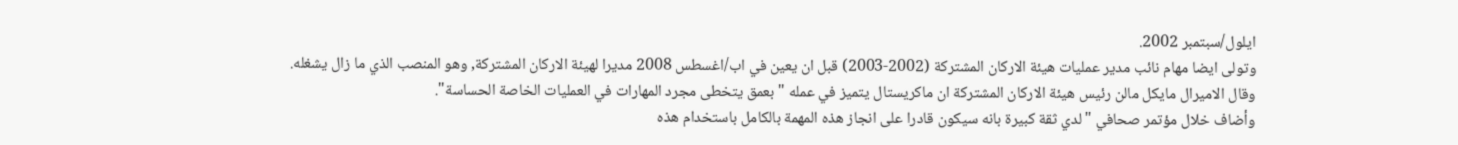ايلول/سبتمبر 2002.
وتولى ايضا مهام نائب مدير عمليات هيئة الاركان المشتركة (2002-2003) قبل ان يعين في اب/اغسطس 2008 مديرا لهيئة الاركان المشتركة, وهو المنصب الذي ما زال يشغله.
وقال الاميرال مايكل مالن رئيس هيئة الاركان المشتركة ان ماكريستال يتميز في عمله "بعمق يتخطى مجرد المهارات في العمليات الخاصة الحساسة".
وأضاف خلال مؤتمر صحافي "لدي ثقة كبيرة بانه سيكون قادرا على انجاز هذه المهمة بالكامل باستخدام هذه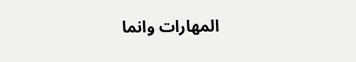المهارات وانما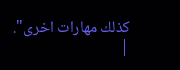كذلك مهارات اخرى".
|